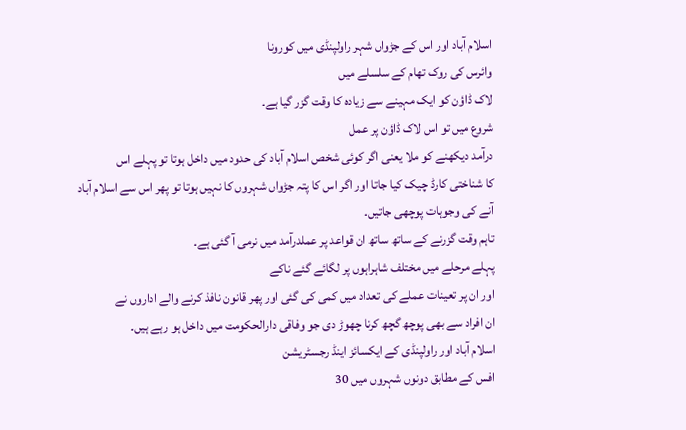اسلام آباد اور اس کے جڑواں شہر راولپنڈی میں کورونا
وائرس کی روک تھام کے سلسلے میں
لاک ڈاؤن کو ایک مہینے سے زیادہ کا وقت گزر گیا ہے۔
شروع میں تو اس لاک ڈاؤن پر عمل
درآمد دیکھنے کو ملا یعنی اگر کوئی شخص اسلام آباد کی حدود میں داخل ہوتا تو پہلے اس
کا شناختی کارڈ چیک کیا جاتا اور اگر اس کا پتہ جڑواں شہروں کا نہیں ہوتا تو پھر اس سے اسلام آباد
آنے کی وجوہات پوچھی جاتیں۔
تاہم وقت گزرنے کے ساتھ ساتھ ان قواعد پر عملدرآمد میں نرمی آ گئی ہے۔
پہلے مرحلے میں مختلف شاہراہوں پر لگائے گئے ناکے
اور ان پر تعینات عملے کی تعداد میں کمی کی گئی اور پھر قانون نافذ کرنے والے اداروں نے
ان افراد سے بھی پوچھ گچھ کرنا چھوڑ دی جو وفاقی دارالحکومت میں داخل ہو رہے ہیں۔
اسلام آباد اور راولپنڈی کے ایکسائز اینڈ رجسٹریشن
افس کے مطابق دونوں شہروں میں 30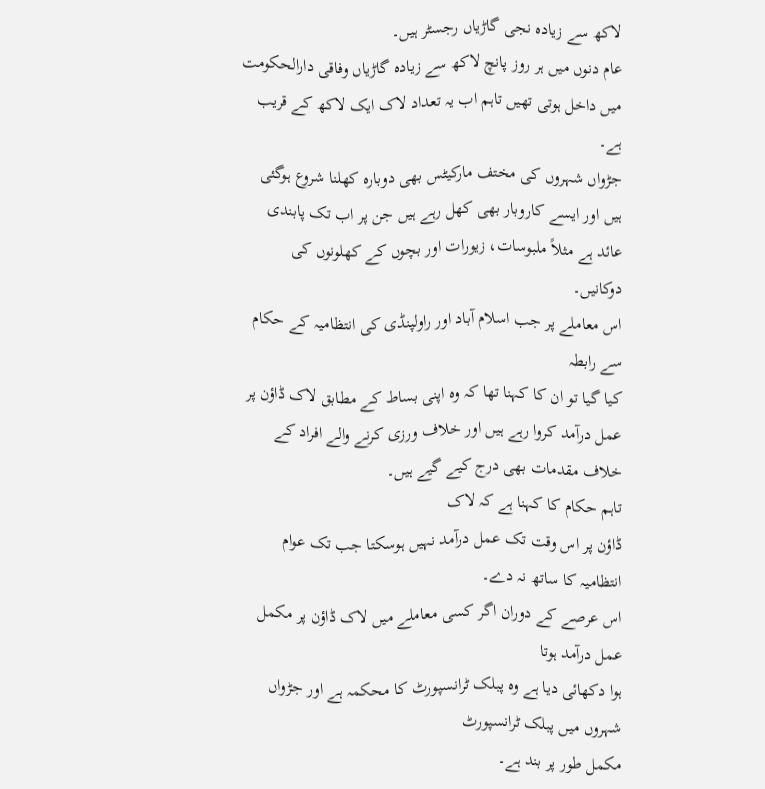لاکھ سے زیادہ نجی گاڑیاں رجسٹر ہیں۔
عام دنوں میں ہر روز پانچ لاکھ سے زیادہ گاڑیاں وفاقی دارالحکومت میں داخل ہوتی تھیں تاہم اب یہ تعداد لاک ایک لاکھ کے قریب ہے۔
جڑواں شہروں کی مختف مارکیٹس بھی دوبارہ کھلنا شروع ہوگئی ہیں اور ایسے کاروبار بھی کھل رہے ہیں جن پر اب تک پابندی عائد ہے مثلاً ملبوسات، زیورات اور بچوں کے کھلونوں کی دوکانیں۔
اس معاملے پر جب اسلام آباد اور راولپنڈی کی انتظامیہ کے حکام سے رابطہ
کیا گیا تو ان کا کہنا تھا کہ وہ اپنی بساط کے مطابق لاک ڈاؤن پر عمل درآمد کروا رہے ہیں اور خلاف ورزی کرنے والے افراد کے خلاف مقدمات بھی درج کیے گیے ہیں۔
تاہم حکام کا کہنا ہے کہ لاک
ڈاؤن پر اس وقت تک عمل درآمد نہیں ہوسکتا جب تک عوام انتظامیہ کا ساتھ نہ دے۔
اس عرصے کے دوران اگر کسی معاملے میں لاک ڈاؤن پر مکمل عمل درآمد ہوتا
ہوا دکھائی دیا ہے وہ پبلک ٹرانسپورٹ کا محکمہ ہے اور جڑواں شہروں میں پبلک ٹرانسپورٹ
مکمل طور پر بند ہے۔